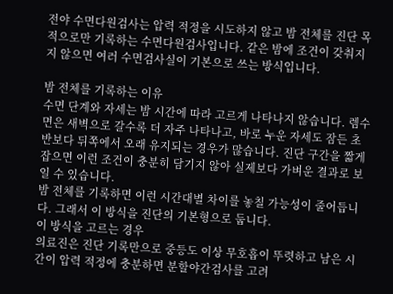전야 수면다원검사는 압력 적정을 시도하지 않고 밤 전체를 진단 목적으로만 기록하는 수면다원검사입니다. 같은 밤에 조건이 갖춰지지 않으면 여러 수면검사실이 기본으로 쓰는 방식입니다.

밤 전체를 기록하는 이유
수면 단계와 자세는 밤 시간에 따라 고르게 나타나지 않습니다. 렘수면은 새벽으로 갈수록 더 자주 나타나고, 바로 누운 자세도 잠든 초반보다 뒤쪽에서 오래 유지되는 경우가 많습니다. 진단 구간을 짧게 잡으면 이런 조건이 충분히 담기지 않아 실제보다 가벼운 결과로 보일 수 있습니다.
밤 전체를 기록하면 이런 시간대별 차이를 놓칠 가능성이 줄어듭니다. 그래서 이 방식을 진단의 기본형으로 둡니다.
이 방식을 고르는 경우
의료진은 진단 기록만으로 중등도 이상 무호흡이 뚜렷하고 남은 시간이 압력 적정에 충분하면 분할야간검사를 고려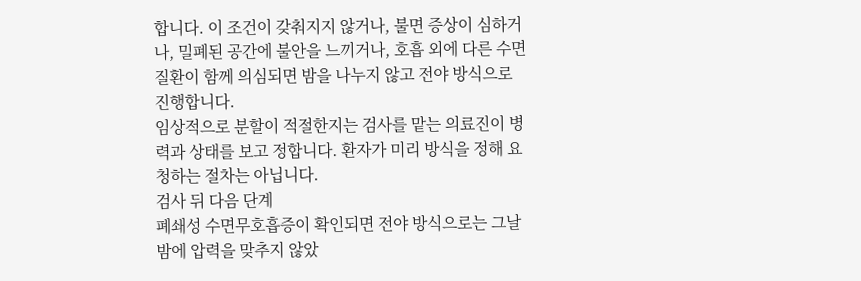합니다. 이 조건이 갖춰지지 않거나, 불면 증상이 심하거나, 밀폐된 공간에 불안을 느끼거나, 호흡 외에 다른 수면질환이 함께 의심되면 밤을 나누지 않고 전야 방식으로 진행합니다.
임상적으로 분할이 적절한지는 검사를 맡는 의료진이 병력과 상태를 보고 정합니다. 환자가 미리 방식을 정해 요청하는 절차는 아닙니다.
검사 뒤 다음 단계
폐쇄성 수면무호흡증이 확인되면 전야 방식으로는 그날 밤에 압력을 맞추지 않았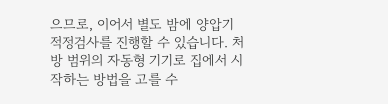으므로, 이어서 별도 밤에 양압기 적정검사를 진행할 수 있습니다. 처방 범위의 자동형 기기로 집에서 시작하는 방법을 고를 수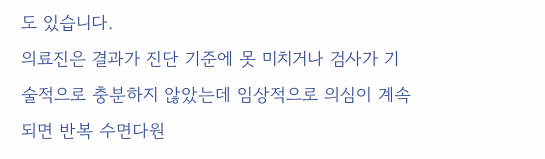도 있습니다.
의료진은 결과가 진단 기준에 못 미치거나 검사가 기술적으로 충분하지 않았는데 임상적으로 의심이 계속되면 반복 수면다원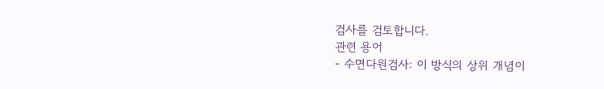검사를 검토합니다.
관련 용어
- 수면다원검사: 이 방식의 상위 개념이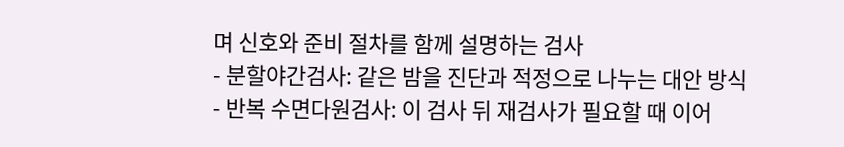며 신호와 준비 절차를 함께 설명하는 검사
- 분할야간검사: 같은 밤을 진단과 적정으로 나누는 대안 방식
- 반복 수면다원검사: 이 검사 뒤 재검사가 필요할 때 이어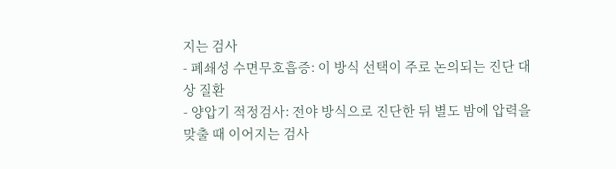지는 검사
- 폐쇄성 수면무호흡증: 이 방식 선택이 주로 논의되는 진단 대상 질환
- 양압기 적정검사: 전야 방식으로 진단한 뒤 별도 밤에 압력을 맞출 때 이어지는 검사